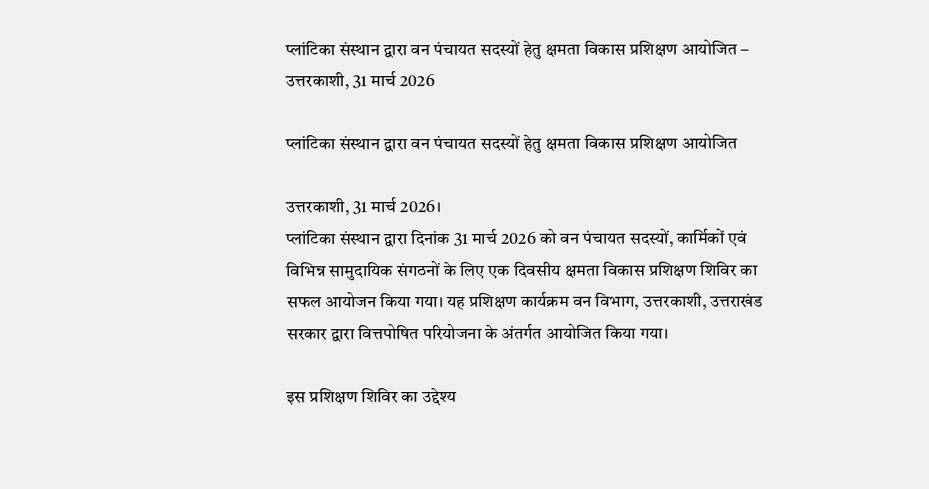प्लांटिका संस्थान द्वारा वन पंचायत सदस्यों हेतु क्षमता विकास प्रशिक्षण आयोजित – उत्तरकाशी, 31 मार्च 2026

प्लांटिका संस्थान द्वारा वन पंचायत सदस्यों हेतु क्षमता विकास प्रशिक्षण आयोजित

उत्तरकाशी, 31 मार्च 2026।
प्लांटिका संस्थान द्वारा दिनांक 31 मार्च 2026 को वन पंचायत सदस्यों, कार्मिकों एवं विभिन्न सामुदायिक संगठनों के लिए एक दिवसीय क्षमता विकास प्रशिक्षण शिविर का सफल आयोजन किया गया। यह प्रशिक्षण कार्यक्रम वन विभाग, उत्तरकाशी, उत्तराखंड सरकार द्वारा वित्तपोषित परियोजना के अंतर्गत आयोजित किया गया।

इस प्रशिक्षण शिविर का उद्देश्य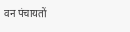वन पंचायतों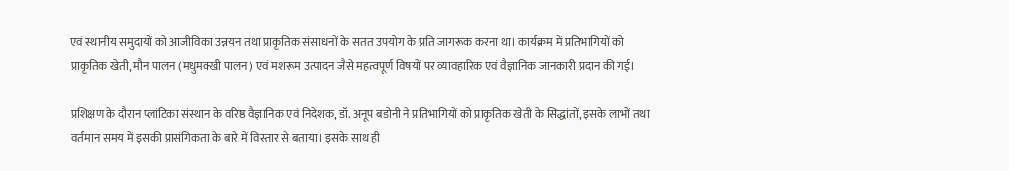एवं स्थानीय समुदायों को आजीविका उन्नयन तथा प्राकृतिक संसाधनों के सतत उपयोग के प्रति जागरूक करना था। कार्यक्रम में प्रतिभागियों को प्राकृतिक खेती, मौन पालन (मधुमक्खी पालन) एवं मशरूम उत्पादन जैसे महत्वपूर्ण विषयों पर व्यावहारिक एवं वैज्ञानिक जानकारी प्रदान की गई।

प्रशिक्षण के दौरान प्लांटिका संस्थान के वरिष्ठ वैज्ञानिक एवं निदेशक, डॉ. अनूप बडोनी ने प्रतिभागियों को प्राकृतिक खेती के सिद्धांतों, इसके लाभों तथा वर्तमान समय में इसकी प्रासंगिकता के बारे में विस्तार से बताया। इसके साथ ही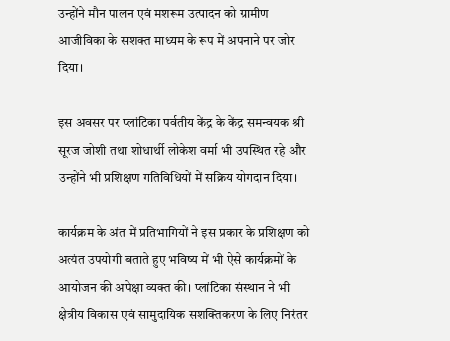उन्होंने मौन पालन एवं मशरूम उत्पादन को ग्रामीण आजीविका के सशक्त माध्यम के रूप में अपनाने पर जोर दिया।

इस अवसर पर प्लांटिका पर्वतीय केंद्र के केंद्र समन्वयक श्री सूरज जोशी तथा शोधार्थी लोकेश वर्मा भी उपस्थित रहे और उन्होंने भी प्रशिक्षण गतिविधियों में सक्रिय योगदान दिया।

कार्यक्रम के अंत में प्रतिभागियों ने इस प्रकार के प्रशिक्षण को अत्यंत उपयोगी बताते हुए भविष्य में भी ऐसे कार्यक्रमों के आयोजन की अपेक्षा व्यक्त की। प्लांटिका संस्थान ने भी क्षेत्रीय विकास एवं सामुदायिक सशक्तिकरण के लिए निरंतर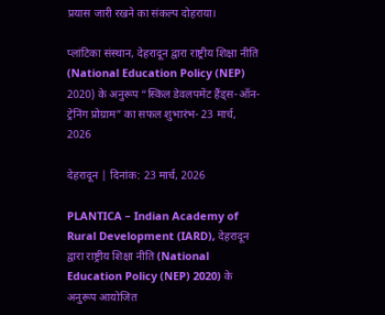प्रयास जारी रखने का संकल्प दोहराया।

प्लांटिका संस्थान, देहरादून द्वारा राष्ट्रीय शिक्षा नीति (National Education Policy (NEP) 2020) के अनुरूप “स्किल डेवलपमेंट हैंड्स-ऑन-ट्रेनिंग प्रोग्राम” का सफल शुभारंभ- 23 मार्च, 2026

देहरादून | दिनांक: 23 मार्च, 2026

PLANTICA – Indian Academy of Rural Development (IARD), देहरादून द्वारा राष्ट्रीय शिक्षा नीति (National Education Policy (NEP) 2020) के अनुरूप आयोजित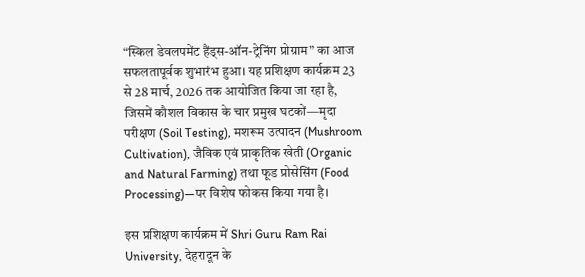“स्किल डेवलपमेंट हैंड्स-ऑन-ट्रेनिंग प्रोग्राम” का आज सफलतापूर्वक शुभारंभ हुआ। यह प्रशिक्षण कार्यक्रम 23 से 28 मार्च, 2026 तक आयोजित किया जा रहा है, जिसमें कौशल विकास के चार प्रमुख घटकों—मृदा परीक्षण (Soil Testing), मशरूम उत्पादन (Mushroom Cultivation), जैविक एवं प्राकृतिक खेती (Organic and Natural Farming) तथा फूड प्रोसेसिंग (Food Processing)—पर विशेष फोकस किया गया है।

इस प्रशिक्षण कार्यक्रम में Shri Guru Ram Rai University, देहरादून के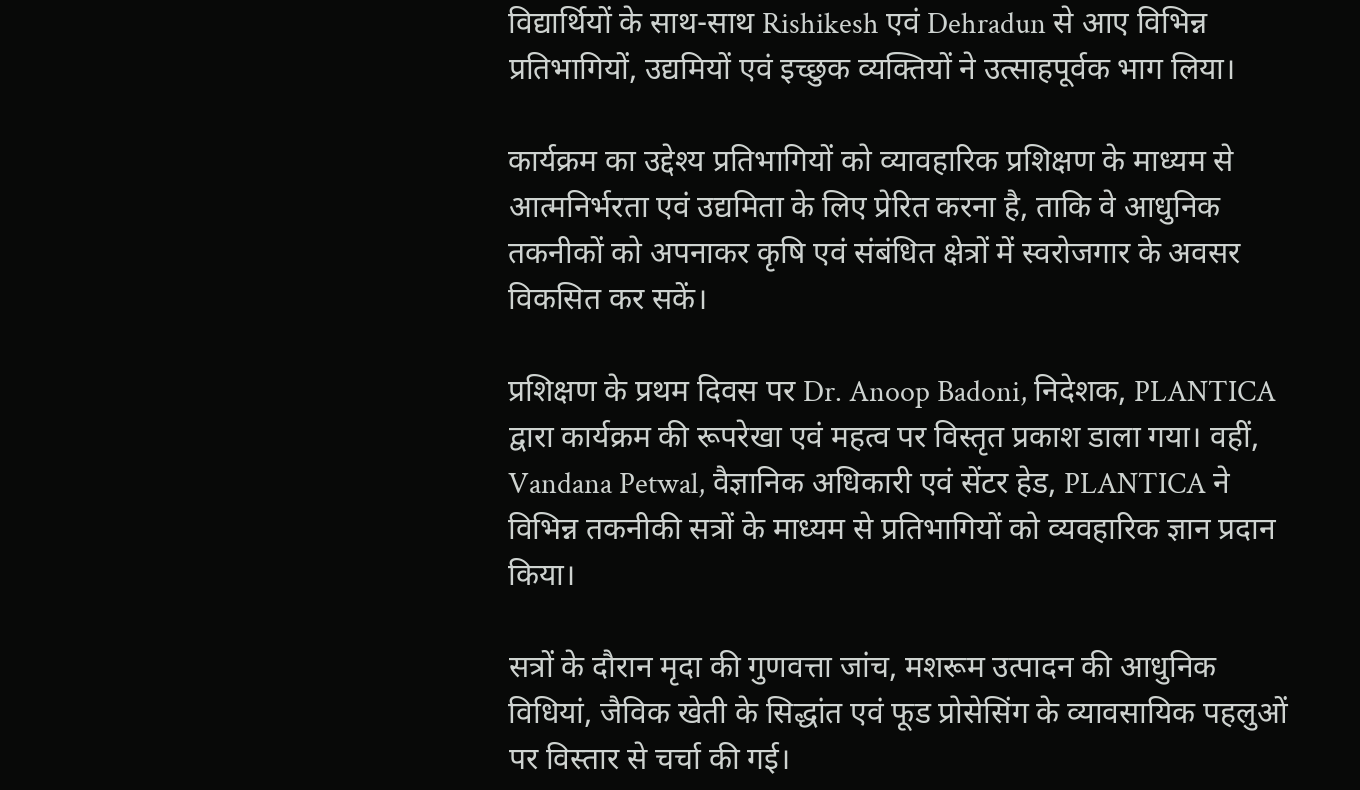विद्यार्थियों के साथ-साथ Rishikesh एवं Dehradun से आए विभिन्न प्रतिभागियों, उद्यमियों एवं इच्छुक व्यक्तियों ने उत्साहपूर्वक भाग लिया।

कार्यक्रम का उद्देश्य प्रतिभागियों को व्यावहारिक प्रशिक्षण के माध्यम से आत्मनिर्भरता एवं उद्यमिता के लिए प्रेरित करना है, ताकि वे आधुनिक तकनीकों को अपनाकर कृषि एवं संबंधित क्षेत्रों में स्वरोजगार के अवसर विकसित कर सकें।

प्रशिक्षण के प्रथम दिवस पर Dr. Anoop Badoni, निदेशक, PLANTICA द्वारा कार्यक्रम की रूपरेखा एवं महत्व पर विस्तृत प्रकाश डाला गया। वहीं, Vandana Petwal, वैज्ञानिक अधिकारी एवं सेंटर हेड, PLANTICA ने विभिन्न तकनीकी सत्रों के माध्यम से प्रतिभागियों को व्यवहारिक ज्ञान प्रदान किया।

सत्रों के दौरान मृदा की गुणवत्ता जांच, मशरूम उत्पादन की आधुनिक विधियां, जैविक खेती के सिद्धांत एवं फूड प्रोसेसिंग के व्यावसायिक पहलुओं पर विस्तार से चर्चा की गई।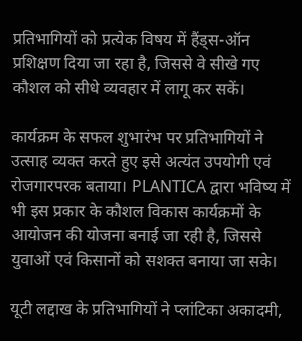प्रतिभागियों को प्रत्येक विषय में हैंड्स-ऑन प्रशिक्षण दिया जा रहा है, जिससे वे सीखे गए कौशल को सीधे व्यवहार में लागू कर सकें।

कार्यक्रम के सफल शुभारंभ पर प्रतिभागियों ने उत्साह व्यक्त करते हुए इसे अत्यंत उपयोगी एवं रोजगारपरक बताया। PLANTICA द्वारा भविष्य में भी इस प्रकार के कौशल विकास कार्यक्रमों के आयोजन की योजना बनाई जा रही है, जिससे युवाओं एवं किसानों को सशक्त बनाया जा सके।

यूटी लद्दाख के प्रतिभागियों ने प्लांटिका अकादमी,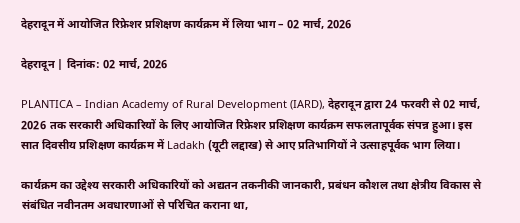देहरादून में आयोजित रिफ्रेशर प्रशिक्षण कार्यक्रम में लिया भाग – 02 मार्च, 2026

देहरादून | दिनांक: 02 मार्च, 2026

PLANTICA – Indian Academy of Rural Development (IARD), देहरादून द्वारा 24 फरवरी से 02 मार्च, 2026 तक सरकारी अधिकारियों के लिए आयोजित रिफ्रेशर प्रशिक्षण कार्यक्रम सफलतापूर्वक संपन्न हुआ। इस सात दिवसीय प्रशिक्षण कार्यक्रम में Ladakh (यूटी लद्दाख) से आए प्रतिभागियों ने उत्साहपूर्वक भाग लिया।

कार्यक्रम का उद्देश्य सरकारी अधिकारियों को अद्यतन तकनीकी जानकारी, प्रबंधन कौशल तथा क्षेत्रीय विकास से संबंधित नवीनतम अवधारणाओं से परिचित कराना था,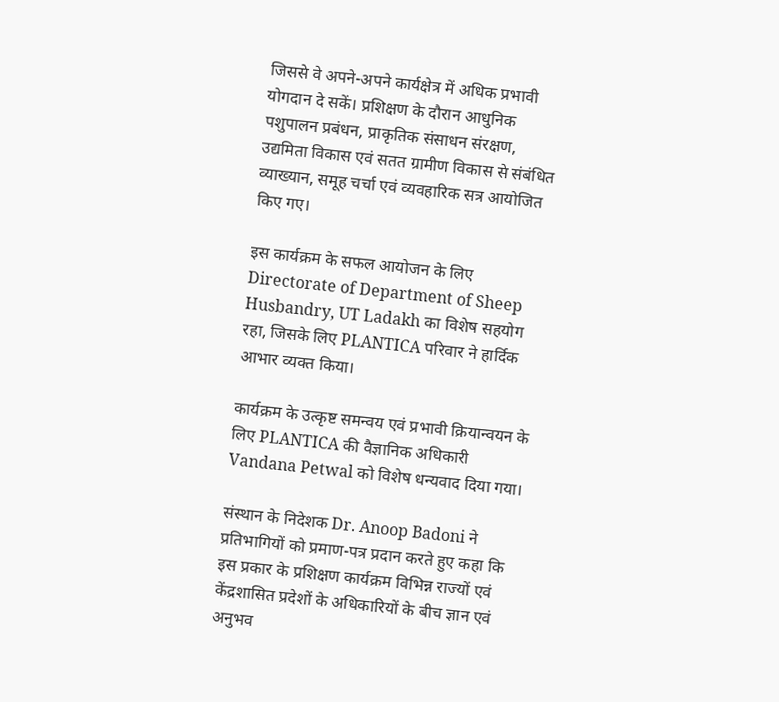जिससे वे अपने-अपने कार्यक्षेत्र में अधिक प्रभावी योगदान दे सकें। प्रशिक्षण के दौरान आधुनिक पशुपालन प्रबंधन, प्राकृतिक संसाधन संरक्षण, उद्यमिता विकास एवं सतत ग्रामीण विकास से संबंधित व्याख्यान, समूह चर्चा एवं व्यवहारिक सत्र आयोजित किए गए।

इस कार्यक्रम के सफल आयोजन के लिए Directorate of Department of Sheep Husbandry, UT Ladakh का विशेष सहयोग रहा, जिसके लिए PLANTICA परिवार ने हार्दिक आभार व्यक्त किया।

कार्यक्रम के उत्कृष्ट समन्वय एवं प्रभावी क्रियान्वयन के लिए PLANTICA की वैज्ञानिक अधिकारी Vandana Petwal को विशेष धन्यवाद दिया गया।

संस्थान के निदेशक Dr. Anoop Badoni ने प्रतिभागियों को प्रमाण-पत्र प्रदान करते हुए कहा कि इस प्रकार के प्रशिक्षण कार्यक्रम विभिन्न राज्यों एवं केंद्रशासित प्रदेशों के अधिकारियों के बीच ज्ञान एवं अनुभव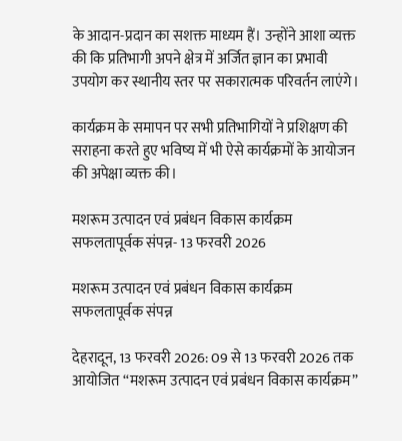के आदान-प्रदान का सशक्त माध्यम हैं। उन्होंने आशा व्यक्त की कि प्रतिभागी अपने क्षेत्र में अर्जित ज्ञान का प्रभावी उपयोग कर स्थानीय स्तर पर सकारात्मक परिवर्तन लाएंगे।

कार्यक्रम के समापन पर सभी प्रतिभागियों ने प्रशिक्षण की सराहना करते हुए भविष्य में भी ऐसे कार्यक्रमों के आयोजन की अपेक्षा व्यक्त की।

मशरूम उत्पादन एवं प्रबंधन विकास कार्यक्रम सफलतापूर्वक संपन्न- 13 फरवरी 2026

मशरूम उत्पादन एवं प्रबंधन विकास कार्यक्रम सफलतापूर्वक संपन्न

देहरादून, 13 फरवरी 2026: 09 से 13 फरवरी 2026 तक आयोजित “मशरूम उत्पादन एवं प्रबंधन विकास कार्यक्रम”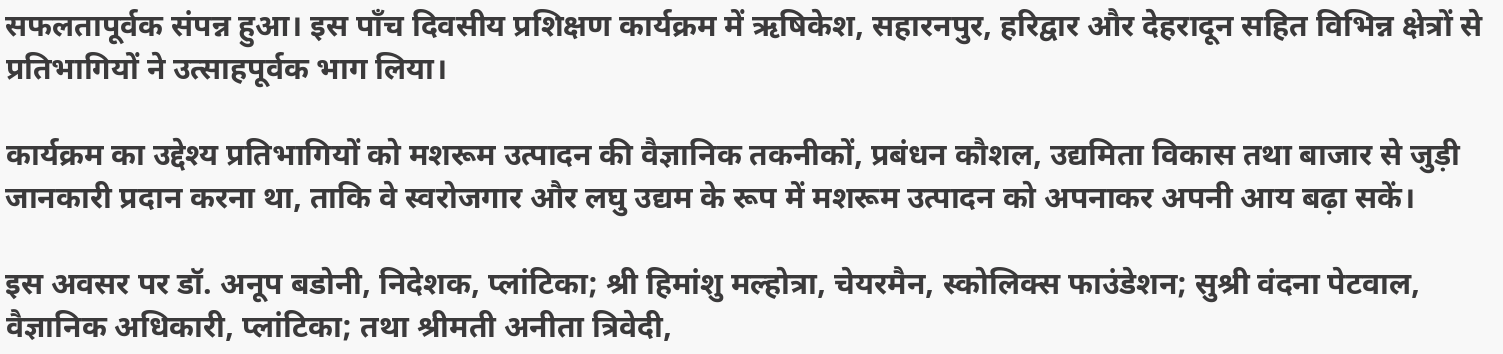सफलतापूर्वक संपन्न हुआ। इस पाँच दिवसीय प्रशिक्षण कार्यक्रम में ऋषिकेश, सहारनपुर, हरिद्वार और देहरादून सहित विभिन्न क्षेत्रों से प्रतिभागियों ने उत्साहपूर्वक भाग लिया।

कार्यक्रम का उद्देश्य प्रतिभागियों को मशरूम उत्पादन की वैज्ञानिक तकनीकों, प्रबंधन कौशल, उद्यमिता विकास तथा बाजार से जुड़ी जानकारी प्रदान करना था, ताकि वे स्वरोजगार और लघु उद्यम के रूप में मशरूम उत्पादन को अपनाकर अपनी आय बढ़ा सकें।

इस अवसर पर डॉ. अनूप बडोनी, निदेशक, प्लांटिका; श्री हिमांशु मल्होत्रा, चेयरमैन, स्कोलिक्स फाउंडेशन; सुश्री वंदना पेटवाल, वैज्ञानिक अधिकारी, प्लांटिका; तथा श्रीमती अनीता त्रिवेदी,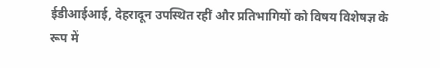ईडीआईआई, देहरादून उपस्थित रहीं और प्रतिभागियों को विषय विशेषज्ञ के रूप में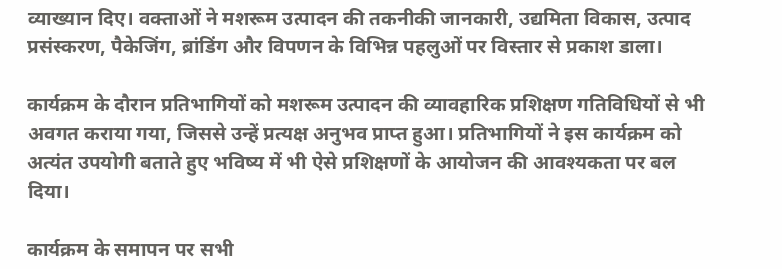व्याख्यान दिए। वक्ताओं ने मशरूम उत्पादन की तकनीकी जानकारी, उद्यमिता विकास, उत्पाद प्रसंस्करण, पैकेजिंग, ब्रांडिंग और विपणन के विभिन्न पहलुओं पर विस्तार से प्रकाश डाला।

कार्यक्रम के दौरान प्रतिभागियों को मशरूम उत्पादन की व्यावहारिक प्रशिक्षण गतिविधियों से भी अवगत कराया गया, जिससे उन्हें प्रत्यक्ष अनुभव प्राप्त हुआ। प्रतिभागियों ने इस कार्यक्रम को अत्यंत उपयोगी बताते हुए भविष्य में भी ऐसे प्रशिक्षणों के आयोजन की आवश्यकता पर बल दिया।

कार्यक्रम के समापन पर सभी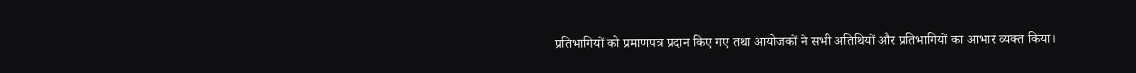प्रतिभागियों को प्रमाणपत्र प्रदान किए गए तथा आयोजकों ने सभी अतिथियों और प्रतिभागियों का आभार व्यक्त किया।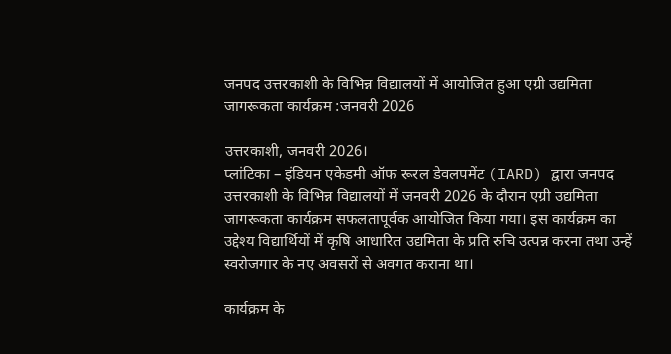जनपद उत्तरकाशी के विभिन्न विद्यालयों में आयोजित हुआ एग्री उद्यमिता जागरूकता कार्यक्रम :जनवरी 2026

उत्तरकाशी, जनवरी 2026।
प्लांटिका – इंडियन एकेडमी ऑफ रूरल डेवलपमेंट (IARD) द्वारा जनपद उत्तरकाशी के विभिन्न विद्यालयों में जनवरी 2026 के दौरान एग्री उद्यमिता जागरूकता कार्यक्रम सफलतापूर्वक आयोजित किया गया। इस कार्यक्रम का उद्देश्य विद्यार्थियों में कृषि आधारित उद्यमिता के प्रति रुचि उत्पन्न करना तथा उन्हें स्वरोजगार के नए अवसरों से अवगत कराना था।

कार्यक्रम के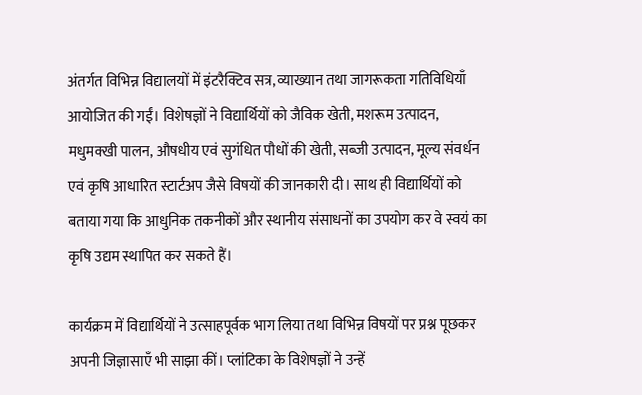अंतर्गत विभिन्न विद्यालयों में इंटरैक्टिव सत्र, व्याख्यान तथा जागरूकता गतिविधियाँ आयोजित की गईं। विशेषज्ञों ने विद्यार्थियों को जैविक खेती, मशरूम उत्पादन, मधुमक्खी पालन, औषधीय एवं सुगंधित पौधों की खेती, सब्जी उत्पादन, मूल्य संवर्धन एवं कृषि आधारित स्टार्टअप जैसे विषयों की जानकारी दी। साथ ही विद्यार्थियों को बताया गया कि आधुनिक तकनीकों और स्थानीय संसाधनों का उपयोग कर वे स्वयं का कृषि उद्यम स्थापित कर सकते हैं।

कार्यक्रम में विद्यार्थियों ने उत्साहपूर्वक भाग लिया तथा विभिन्न विषयों पर प्रश्न पूछकर अपनी जिज्ञासाएँ भी साझा कीं। प्लांटिका के विशेषज्ञों ने उन्हें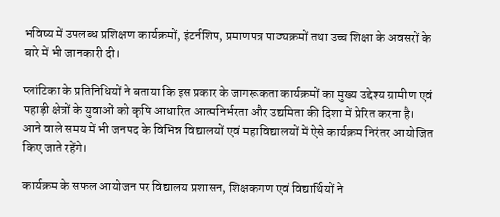भविष्य में उपलब्ध प्रशिक्षण कार्यक्रमों, इंटर्नशिप, प्रमाणपत्र पाठ्यक्रमों तथा उच्च शिक्षा के अवसरों के बारे में भी जानकारी दी।

प्लांटिका के प्रतिनिधियों ने बताया कि इस प्रकार के जागरूकता कार्यक्रमों का मुख्य उद्देश्य ग्रामीण एवं पहाड़ी क्षेत्रों के युवाओं को कृषि आधारित आत्मनिर्भरता और उद्यमिता की दिशा में प्रेरित करना है। आने वाले समय में भी जनपद के विभिन्न विद्यालयों एवं महाविद्यालयों में ऐसे कार्यक्रम निरंतर आयोजित किए जाते रहेंगे।

कार्यक्रम के सफल आयोजन पर विद्यालय प्रशासन, शिक्षकगण एवं विद्यार्थियों ने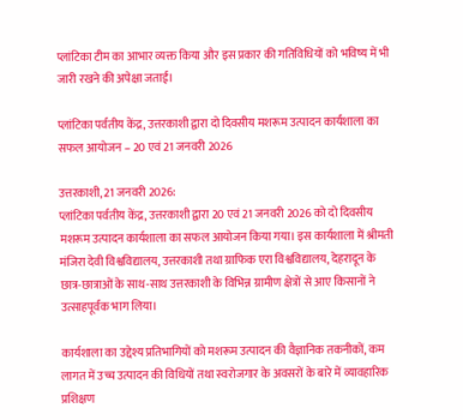प्लांटिका टीम का आभार व्यक्त किया और इस प्रकार की गतिविधियों को भविष्य में भी जारी रखने की अपेक्षा जताई।

प्लांटिका पर्वतीय केंद्र, उत्तरकाशी द्वारा दो दिवसीय मशरूम उत्पादन कार्यशाला का सफल आयोजन – 20 एवं 21 जनवरी 2026

उत्तरकाशी, 21 जनवरी 2026:
प्लांटिका पर्वतीय केंद्र, उत्तरकाशी द्वारा 20 एवं 21 जनवरी 2026 को दो दिवसीय मशरूम उत्पादन कार्यशाला का सफल आयोजन किया गया। इस कार्यशाला में श्रीमती मंजिरा देवी विश्वविद्यालय, उत्तरकाशी तथा ग्राफिक एरा विश्वविद्यालय, देहरादून के छात्र-छात्राओं के साथ-साथ उत्तरकाशी के विभिन्न ग्रामीण क्षेत्रों से आए किसानों ने उत्साहपूर्वक भाग लिया।

कार्यशाला का उद्देश्य प्रतिभागियों को मशरूम उत्पादन की वैज्ञानिक तकनीकों, कम लागत में उच्च उत्पादन की विधियों तथा स्वरोजगार के अवसरों के बारे में व्यावहारिक प्रशिक्षण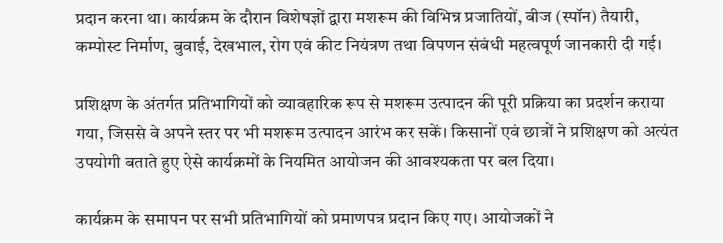प्रदान करना था। कार्यक्रम के दौरान विशेषज्ञों द्वारा मशरूम की विभिन्न प्रजातियों, बीज (स्पॉन) तैयारी, कम्पोस्ट निर्माण, बुवाई, देखभाल, रोग एवं कीट नियंत्रण तथा विपणन संबंधी महत्वपूर्ण जानकारी दी गई।

प्रशिक्षण के अंतर्गत प्रतिभागियों को व्यावहारिक रूप से मशरूम उत्पादन की पूरी प्रक्रिया का प्रदर्शन कराया गया, जिससे वे अपने स्तर पर भी मशरूम उत्पादन आरंभ कर सकें। किसानों एवं छात्रों ने प्रशिक्षण को अत्यंत उपयोगी बताते हुए ऐसे कार्यक्रमों के नियमित आयोजन की आवश्यकता पर बल दिया।

कार्यक्रम के समापन पर सभी प्रतिभागियों को प्रमाणपत्र प्रदान किए गए। आयोजकों ने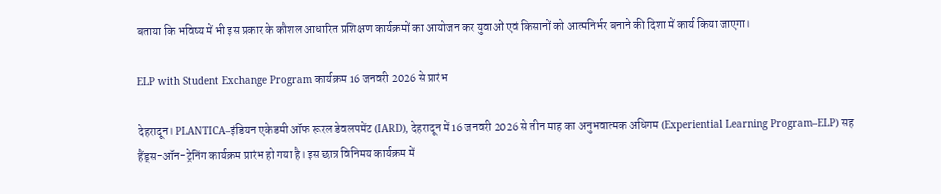बताया कि भविष्य में भी इस प्रकार के कौशल आधारित प्रशिक्षण कार्यक्रमों का आयोजन कर युवाओं एवं किसानों को आत्मनिर्भर बनाने की दिशा में कार्य किया जाएगा।

ELP with Student Exchange Program कार्यक्रम 16 जनवरी 2026 से प्रारंभ

देहरादून। PLANTICA–इंडियन एकेडमी ऑफ रूरल डेवलपमेंट (IARD), देहरादून में 16 जनवरी 2026 से तीन माह का अनुभवात्मक अधिगम (Experiential Learning Program–ELP) सह हैंड्स-ऑन-ट्रेनिंग कार्यक्रम प्रारंभ हो गया है। इस छात्र विनिमय कार्यक्रम में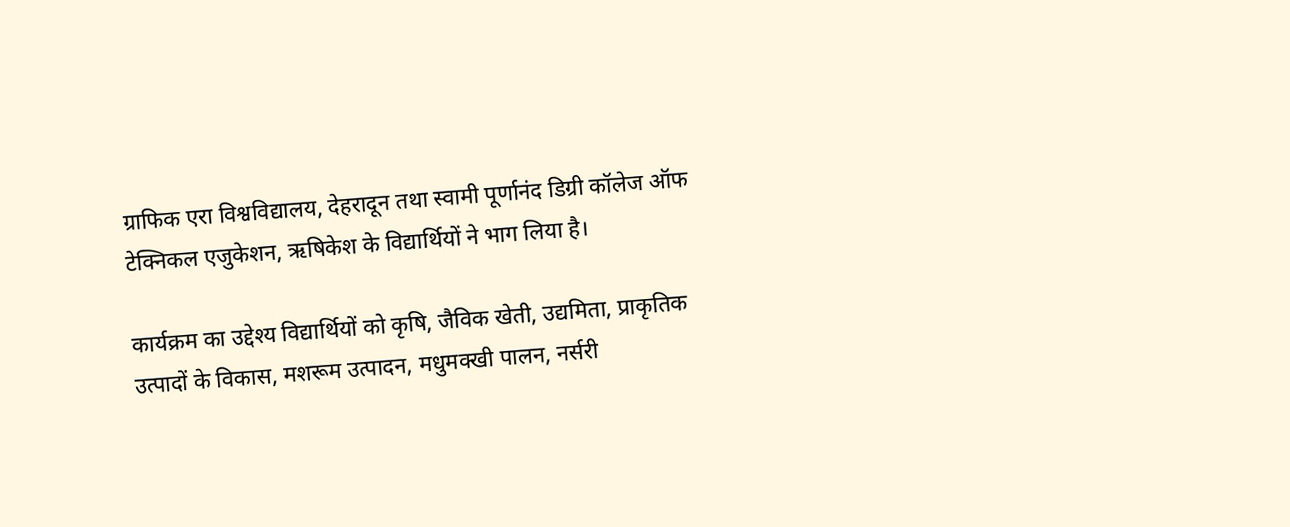ग्राफिक एरा विश्वविद्यालय, देहरादून तथा स्वामी पूर्णानंद डिग्री कॉलेज ऑफ टेक्निकल एजुकेशन, ऋषिकेश के विद्यार्थियों ने भाग लिया है।

कार्यक्रम का उद्देश्य विद्यार्थियों को कृषि, जैविक खेती, उद्यमिता, प्राकृतिक उत्पादों के विकास, मशरूम उत्पादन, मधुमक्खी पालन, नर्सरी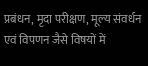प्रबंधन, मृदा परीक्षण, मूल्य संवर्धन एवं विपणन जैसे विषयों में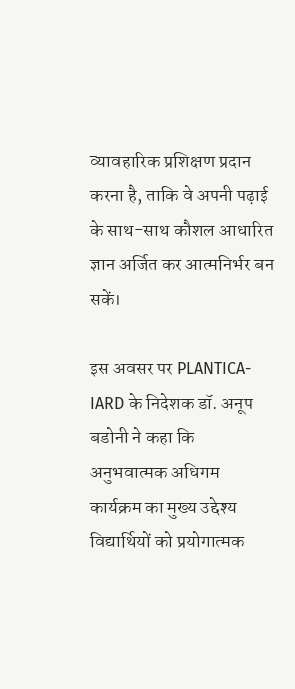व्यावहारिक प्रशिक्षण प्रदान करना है, ताकि वे अपनी पढ़ाई के साथ-साथ कौशल आधारित ज्ञान अर्जित कर आत्मनिर्भर बन सकें।

इस अवसर पर PLANTICA-IARD के निदेशक डॉ. अनूप बडोनी ने कहा कि अनुभवात्मक अधिगम कार्यक्रम का मुख्य उद्देश्य विद्यार्थियों को प्रयोगात्मक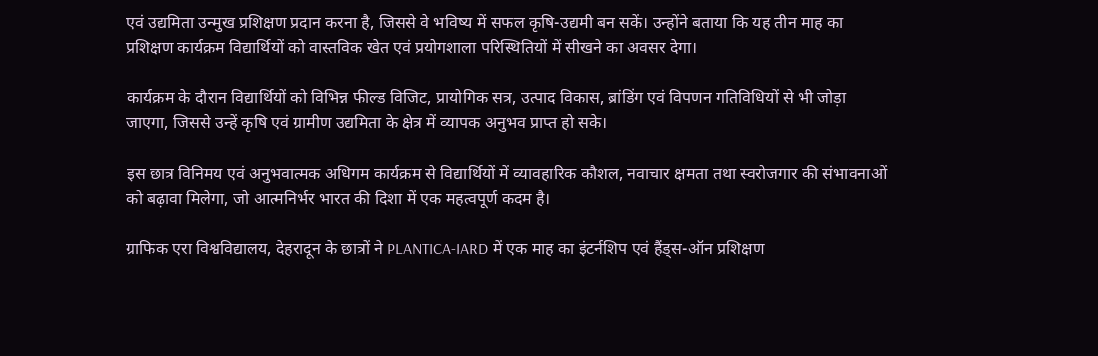एवं उद्यमिता उन्मुख प्रशिक्षण प्रदान करना है, जिससे वे भविष्य में सफल कृषि-उद्यमी बन सकें। उन्होंने बताया कि यह तीन माह का प्रशिक्षण कार्यक्रम विद्यार्थियों को वास्तविक खेत एवं प्रयोगशाला परिस्थितियों में सीखने का अवसर देगा।

कार्यक्रम के दौरान विद्यार्थियों को विभिन्न फील्ड विजिट, प्रायोगिक सत्र, उत्पाद विकास, ब्रांडिंग एवं विपणन गतिविधियों से भी जोड़ा जाएगा, जिससे उन्हें कृषि एवं ग्रामीण उद्यमिता के क्षेत्र में व्यापक अनुभव प्राप्त हो सके।

इस छात्र विनिमय एवं अनुभवात्मक अधिगम कार्यक्रम से विद्यार्थियों में व्यावहारिक कौशल, नवाचार क्षमता तथा स्वरोजगार की संभावनाओं को बढ़ावा मिलेगा, जो आत्मनिर्भर भारत की दिशा में एक महत्वपूर्ण कदम है।

ग्राफिक एरा विश्वविद्यालय, देहरादून के छात्रों ने PLANTICA-IARD में एक माह का इंटर्नशिप एवं हैंड्स-ऑन प्रशिक्षण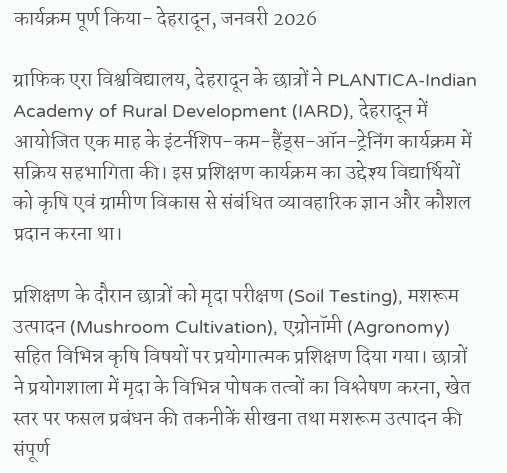कार्यक्रम पूर्ण किया- देहरादून, जनवरी 2026

ग्राफिक एरा विश्वविद्यालय, देहरादून के छात्रों ने PLANTICA-Indian Academy of Rural Development (IARD), देहरादून में आयोजित एक माह के इंटर्नशिप-कम-हैंड्स-ऑन-ट्रेनिंग कार्यक्रम में सक्रिय सहभागिता की। इस प्रशिक्षण कार्यक्रम का उद्देश्य विद्यार्थियों को कृषि एवं ग्रामीण विकास से संबंधित व्यावहारिक ज्ञान और कौशल प्रदान करना था।

प्रशिक्षण के दौरान छात्रों को मृदा परीक्षण (Soil Testing), मशरूम उत्पादन (Mushroom Cultivation), एग्रोनॉमी (Agronomy) सहित विभिन्न कृषि विषयों पर प्रयोगात्मक प्रशिक्षण दिया गया। छात्रों ने प्रयोगशाला में मृदा के विभिन्न पोषक तत्वों का विश्लेषण करना, खेत स्तर पर फसल प्रबंधन की तकनीकें सीखना तथा मशरूम उत्पादन की संपूर्ण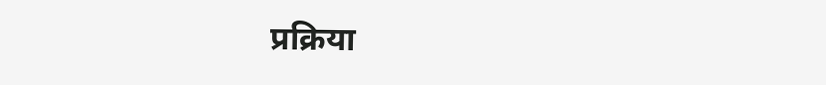प्रक्रिया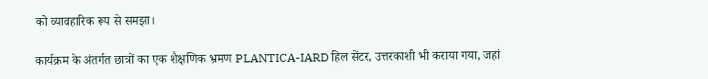को व्यावहारिक रूप से समझा।

कार्यक्रम के अंतर्गत छात्रों का एक शैक्षणिक भ्रमण PLANTICA-IARD हिल सेंटर, उत्तरकाशी भी कराया गया, जहां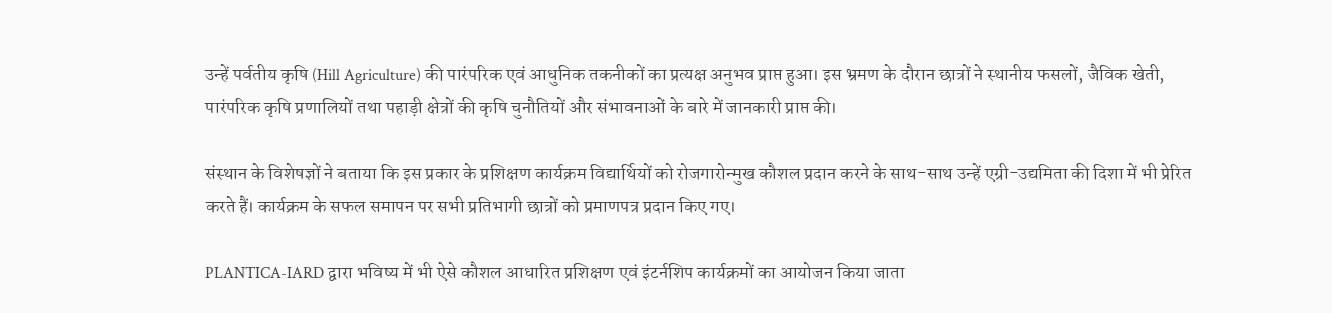उन्हें पर्वतीय कृषि (Hill Agriculture) की पारंपरिक एवं आधुनिक तकनीकों का प्रत्यक्ष अनुभव प्राप्त हुआ। इस भ्रमण के दौरान छात्रों ने स्थानीय फसलों, जैविक खेती, पारंपरिक कृषि प्रणालियों तथा पहाड़ी क्षेत्रों की कृषि चुनौतियों और संभावनाओं के बारे में जानकारी प्राप्त की।

संस्थान के विशेषज्ञों ने बताया कि इस प्रकार के प्रशिक्षण कार्यक्रम विद्यार्थियों को रोजगारोन्मुख कौशल प्रदान करने के साथ-साथ उन्हें एग्री-उद्यमिता की दिशा में भी प्रेरित करते हैं। कार्यक्रम के सफल समापन पर सभी प्रतिभागी छात्रों को प्रमाणपत्र प्रदान किए गए।

PLANTICA-IARD द्वारा भविष्य में भी ऐसे कौशल आधारित प्रशिक्षण एवं इंटर्नशिप कार्यक्रमों का आयोजन किया जाता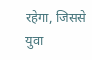रहेगा, जिससे युवा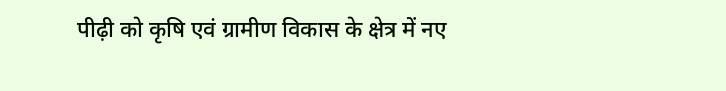पीढ़ी को कृषि एवं ग्रामीण विकास के क्षेत्र में नए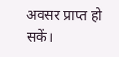अवसर प्राप्त हो सकें।